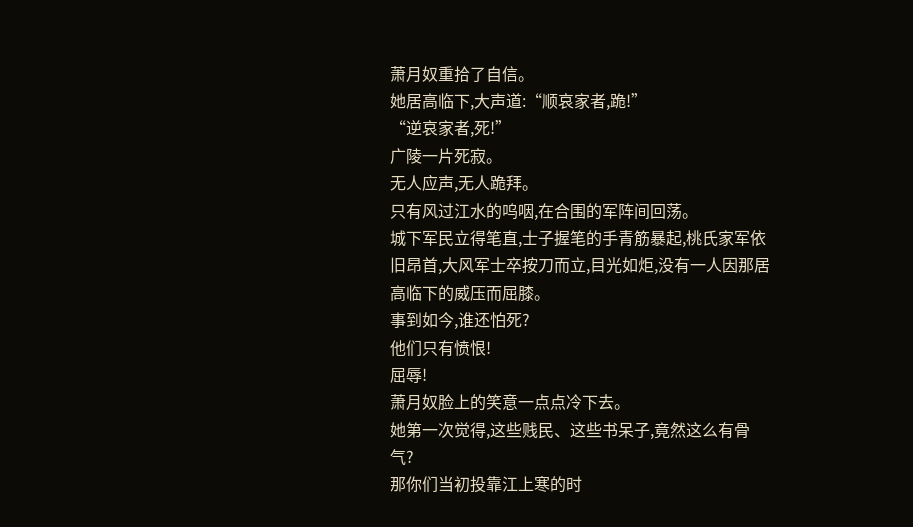萧月奴重拾了自信。
她居高临下,大声道:“顺哀家者,跪!”
“逆哀家者,死!”
广陵一片死寂。
无人应声,无人跪拜。
只有风过江水的呜咽,在合围的军阵间回荡。
城下军民立得笔直,士子握笔的手青筋暴起,桃氏家军依旧昂首,大风军士卒按刀而立,目光如炬,没有一人因那居高临下的威压而屈膝。
事到如今,谁还怕死?
他们只有愤恨!
屈辱!
萧月奴脸上的笑意一点点冷下去。
她第一次觉得,这些贱民、这些书呆子,竟然这么有骨气?
那你们当初投靠江上寒的时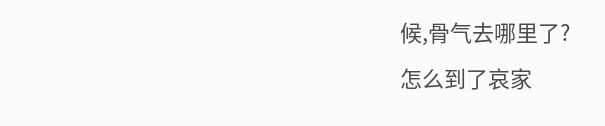候,骨气去哪里了?
怎么到了哀家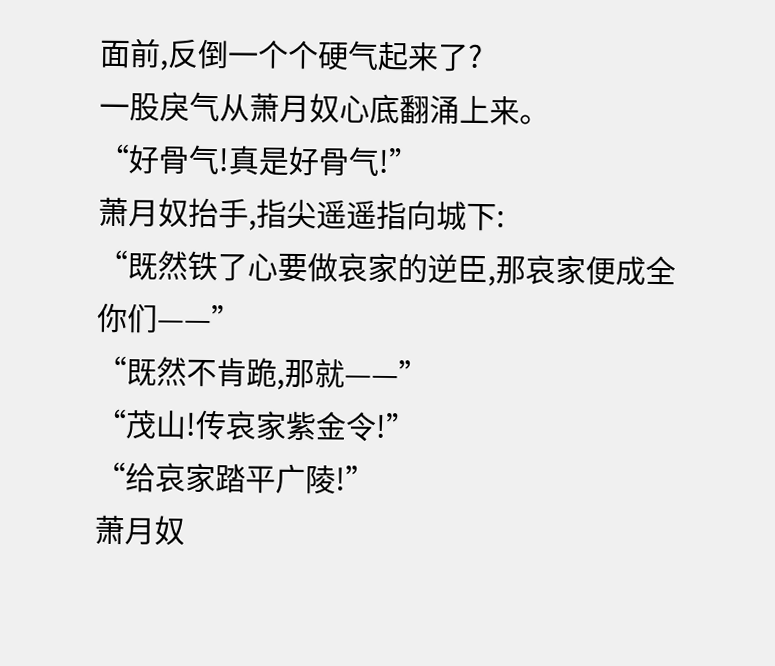面前,反倒一个个硬气起来了?
一股戾气从萧月奴心底翻涌上来。
“好骨气!真是好骨气!”
萧月奴抬手,指尖遥遥指向城下:
“既然铁了心要做哀家的逆臣,那哀家便成全你们——”
“既然不肯跪,那就——”
“茂山!传哀家紫金令!”
“给哀家踏平广陵!”
萧月奴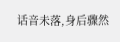话音未落,身后骤然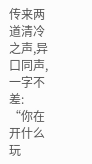传来两道清冷之声,异口同声,一字不差:
“你在开什么玩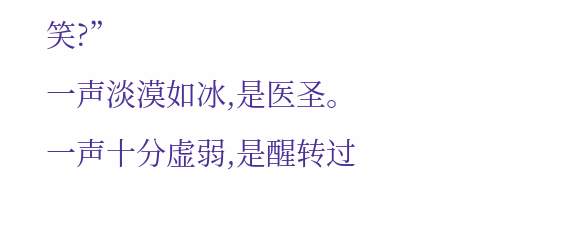笑?”
一声淡漠如冰,是医圣。
一声十分虚弱,是醒转过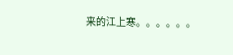来的江上寒。。。。。。